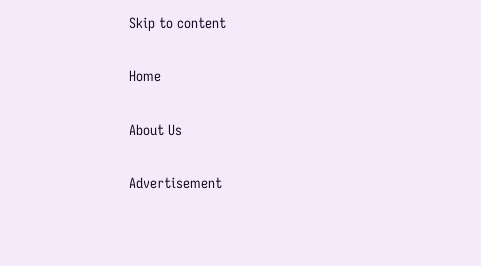Skip to content

Home

About Us

Advertisement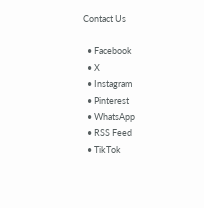Contact Us

  • Facebook
  • X
  • Instagram
  • Pinterest
  • WhatsApp
  • RSS Feed
  • TikTok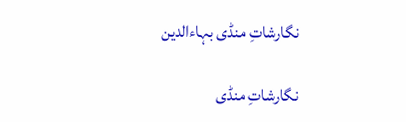نگارشاتِ منڈی بہاءالدین

نگارشاتِ منڈی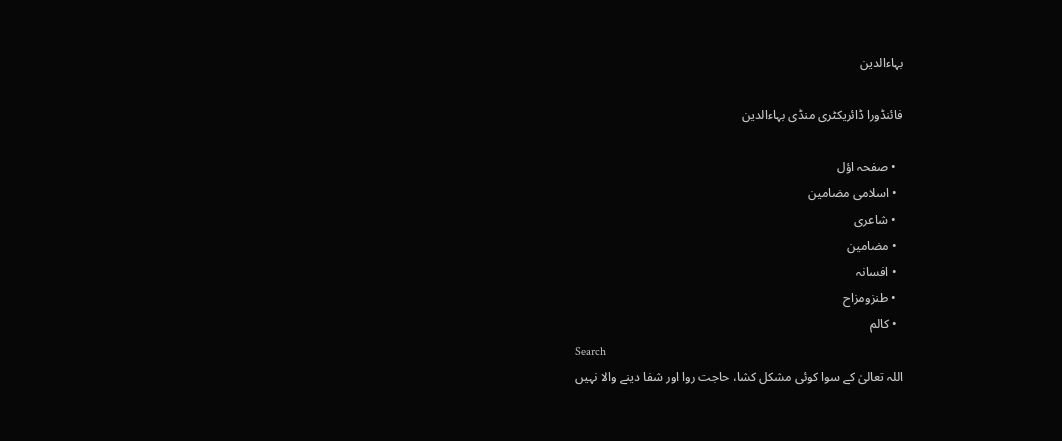بہاءالدین

فائنڈورا ڈائریکٹری منڈی بہاءالدین

  • صفحہ اؤل
  • اسلامی مضامین
  • شاعری
  • مضامین
  • افسانہ
  • طنزومزاح
  • کالم
Search
اللہ تعالیٰ کے سوا کوئی مشکل کشا، حاجت روا اور شفا دینے والا نہیں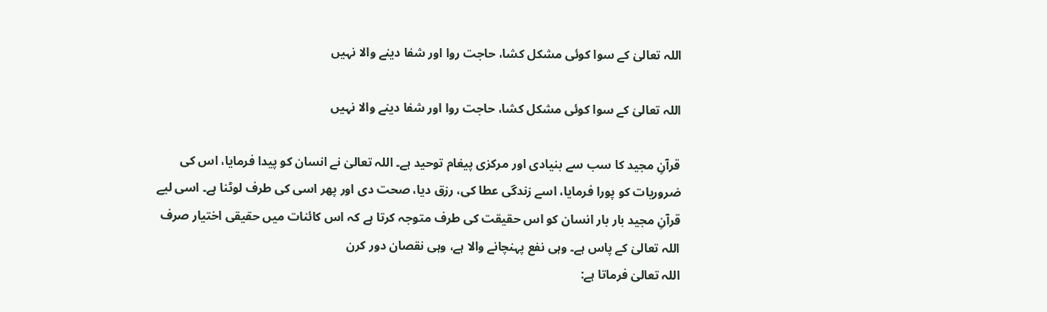اللہ تعالیٰ کے سوا کوئی مشکل کشا، حاجت روا اور شفا دینے والا نہیں

اللہ تعالیٰ کے سوا کوئی مشکل کشا، حاجت روا اور شفا دینے والا نہیں

قرآنِ مجید کا سب سے بنیادی اور مرکزی پیغام توحید ہے۔ اللہ تعالیٰ نے انسان کو پیدا فرمایا، اس کی ضروریات کو پورا فرمایا، اسے زندگی عطا کی، رزق دیا، صحت دی اور پھر اسی کی طرف لوٹنا ہے۔ اسی لیے قرآنِ مجید بار بار انسان کو اس حقیقت کی طرف متوجہ کرتا ہے کہ اس کائنات میں حقیقی اختیار صرف اللہ تعالیٰ کے پاس ہے۔ وہی نفع پہنچانے والا ہے، وہی نقصان دور کرن
اللہ تعالیٰ فرماتا ہے: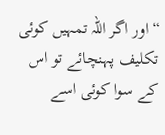“اور اگر اللہ تمہیں کوئی تکلیف پہنچائے تو اس کے سوا کوئی اسے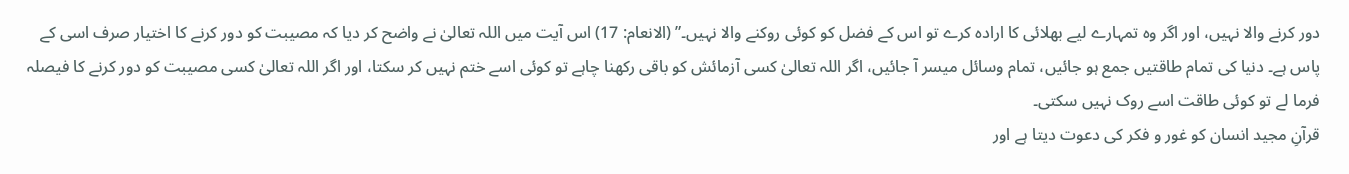دور کرنے والا نہیں، اور اگر وہ تمہارے لیے بھلائی کا ارادہ کرے تو اس کے فضل کو کوئی روکنے والا نہیں۔” (الانعام: 17) اس آیت میں اللہ تعالیٰ نے واضح کر دیا کہ مصیبت کو دور کرنے کا اختیار صرف اسی کے پاس ہے۔ دنیا کی تمام طاقتیں جمع ہو جائیں، تمام وسائل میسر آ جائیں، اگر اللہ تعالیٰ کسی آزمائش کو باقی رکھنا چاہے تو کوئی اسے ختم نہیں کر سکتا، اور اگر اللہ تعالیٰ کسی مصیبت کو دور کرنے کا فیصلہ فرما لے تو کوئی طاقت اسے روک نہیں سکتی۔
قرآنِ مجید انسان کو غور و فکر کی دعوت دیتا ہے اور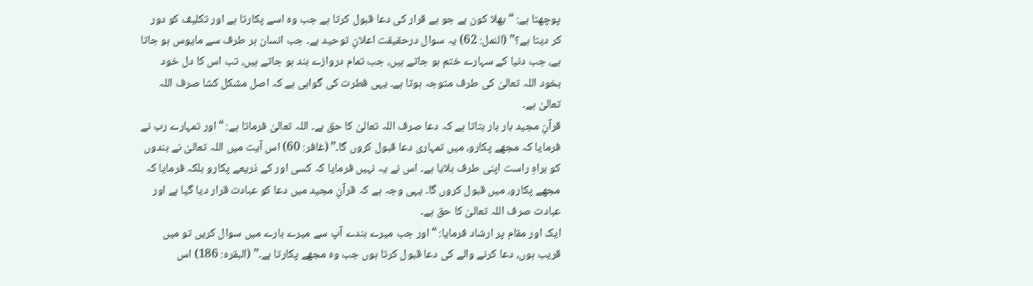پوچھتا ہے: “بھلا کون ہے جو بے قرار کی دعا قبول کرتا ہے جب وہ اسے پکارتا ہے اور تکلیف کو دور کر دیتا ہے؟” (النمل: 62) یہ سوال درحقیقت اعلانِ توحید ہے۔ جب انسان ہر طرف سے مایوس ہو جاتا ہے، جب دنیا کے سہارے ختم ہو جاتے ہیں، جب تمام دروازے بند ہو جاتے ہیں، تب اس کا دل خود بخود اللہ تعالیٰ کی طرف متوجہ ہوتا ہے۔ یہی فطرت کی گواہی ہے کہ اصل مشکل کشا صرف اللہ تعالیٰ ہے۔
قرآنِ مجید بار بار بتاتا ہے کہ دعا صرف اللہ تعالیٰ کا حق ہے۔ اللہ تعالیٰ فرماتا ہے: “اور تمہارے رب نے فرمایا کہ مجھے پکارو، میں تمہاری دعا قبول کروں گا۔” (غافر: 60) اس آیت میں اللہ تعالیٰ نے بندوں کو براہِ راست اپنی طرف بلایا ہے۔ اس نے یہ نہیں فرمایا کہ کسی اور کے ذریعے پکارو بلکہ فرمایا کہ مجھے پکارو، میں قبول کروں گا۔ یہی وجہ ہے کہ قرآنِ مجید میں دعا کو عبادت قرار دیا گیا ہے اور عبادت صرف اللہ تعالیٰ کا حق ہے۔
ایک اور مقام پر ارشاد فرمایا: “اور جب میرے بندے آپ سے میرے بارے میں سوال کریں تو میں قریب ہوں، دعا کرنے والے کی دعا قبول کرتا ہوں جب وہ مجھے پکارتا ہے۔” (البقرہ: 186) اس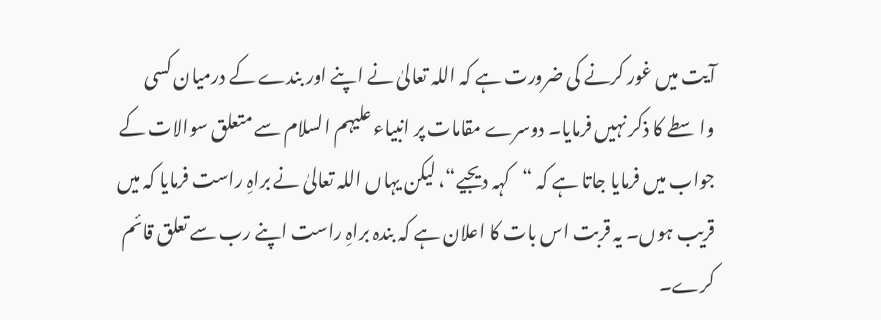آیت میں غور کرنے کی ضرورت ہے کہ اللہ تعالیٰ نے اپنے اور بندے کے درمیان کسی واسطے کا ذکر نہیں فرمایا۔ دوسرے مقامات پر انبیاء علیہم السلام سے متعلق سوالات کے جواب میں فرمایا جاتا ہے کہ “کہہ دیجیے“، لیکن یہاں اللہ تعالیٰ نے براہِ راست فرمایا کہ میں قریب ہوں۔ یہ قربت اس بات کا اعلان ہے کہ بندہ براہِ راست اپنے رب سے تعلق قائم کرے۔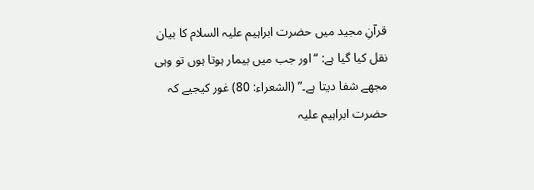قرآنِ مجید میں حضرت ابراہیم علیہ السلام کا بیان نقل کیا گیا ہے: “اور جب میں بیمار ہوتا ہوں تو وہی مجھے شفا دیتا ہے۔” (الشعراء: 80) غور کیجیے کہ حضرت ابراہیم علیہ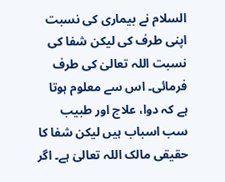السلام نے بیماری کی نسبت اپنی طرف کی لیکن شفا کی نسبت اللہ تعالیٰ کی طرف فرمائی۔ اس سے معلوم ہوتا ہے کہ دوا، علاج اور طبیب سب اسباب ہیں لیکن شفا کا حقیقی مالک اللہ تعالیٰ ہے۔ اگر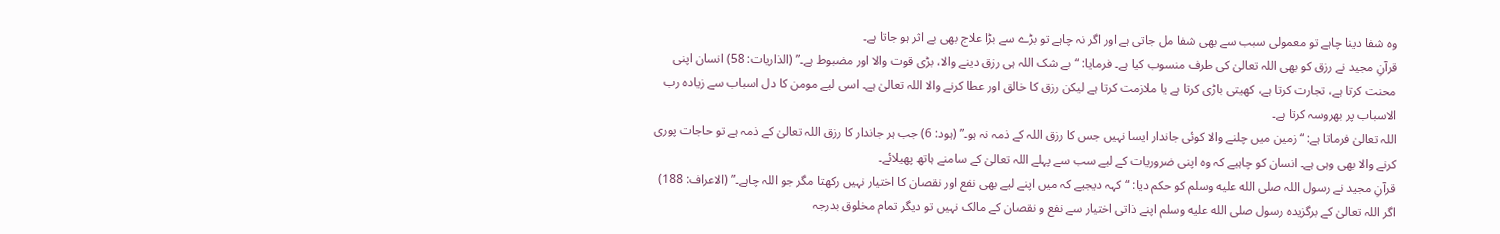وہ شفا دینا چاہے تو معمولی سبب سے بھی شفا مل جاتی ہے اور اگر نہ چاہے تو بڑے سے بڑا علاج بھی بے اثر ہو جاتا ہے۔
قرآنِ مجید نے رزق کو بھی اللہ تعالیٰ کی طرف منسوب کیا ہے۔ فرمایا: “بے شک اللہ ہی رزق دینے والا، بڑی قوت والا اور مضبوط ہے۔” (الذاریات: 58) انسان اپنی محنت کرتا ہے، تجارت کرتا ہے، کھیتی باڑی کرتا ہے یا ملازمت کرتا ہے لیکن رزق کا خالق اور عطا کرنے والا اللہ تعالیٰ ہے۔ اسی لیے مومن کا دل اسباب سے زیادہ رب الاسباب پر بھروسہ کرتا ہے۔
اللہ تعالیٰ فرماتا ہے: “زمین میں چلنے والا کوئی جاندار ایسا نہیں جس کا رزق اللہ کے ذمہ نہ ہو۔” (ہود: 6) جب ہر جاندار کا رزق اللہ تعالیٰ کے ذمہ ہے تو حاجات پوری کرنے والا بھی وہی ہے۔ انسان کو چاہیے کہ وہ اپنی ضروریات کے لیے سب سے پہلے اللہ تعالیٰ کے سامنے ہاتھ پھیلائے۔
قرآنِ مجید نے رسول اللہ صلى الله عليه وسلم کو حکم دیا: “کہہ دیجیے کہ میں اپنے لیے بھی نفع اور نقصان کا اختیار نہیں رکھتا مگر جو اللہ چاہے۔” (الاعراف: 188) اگر اللہ تعالیٰ کے برگزیدہ رسول صلى الله عليه وسلم اپنے ذاتی اختیار سے نفع و نقصان کے مالک نہیں تو دیگر تمام مخلوق بدرجہ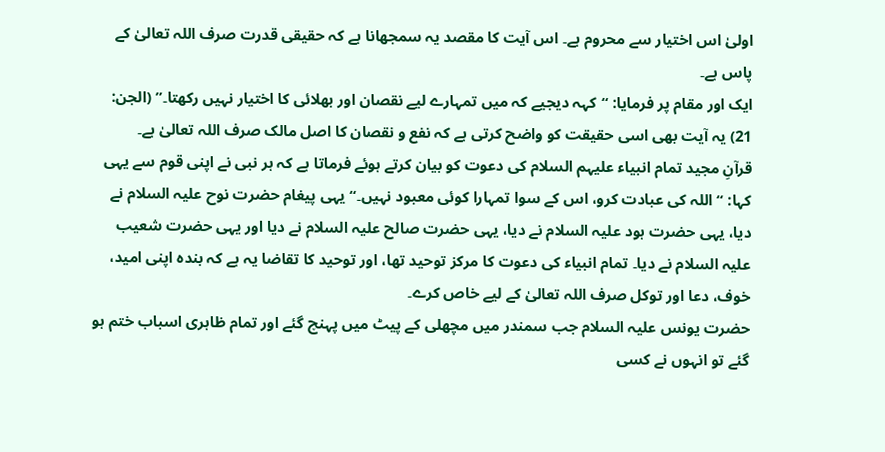اولیٰ اس اختیار سے محروم ہے۔ اس آیت کا مقصد یہ سمجھانا ہے کہ حقیقی قدرت صرف اللہ تعالیٰ کے پاس ہے۔
ایک اور مقام پر فرمایا: “کہہ دیجیے کہ میں تمہارے لیے نقصان اور بھلائی کا اختیار نہیں رکھتا۔” (الجن: 21) یہ آیت بھی اسی حقیقت کو واضح کرتی ہے کہ نفع و نقصان کا اصل مالک صرف اللہ تعالیٰ ہے۔
قرآنِ مجید تمام انبیاء علیہم السلام کی دعوت کو بیان کرتے ہوئے فرماتا ہے کہ ہر نبی نے اپنی قوم سے یہی کہا: “اللہ کی عبادت کرو، اس کے سوا تمہارا کوئی معبود نہیں۔“ یہی پیغام حضرت نوح علیہ السلام نے دیا، یہی حضرت ہود علیہ السلام نے دیا، یہی حضرت صالح علیہ السلام نے دیا اور یہی حضرت شعیب علیہ السلام نے دیا۔ تمام انبیاء کی دعوت کا مرکز توحید تھا، اور توحید کا تقاضا یہ ہے کہ بندہ اپنی امید، خوف، دعا اور توکل صرف اللہ تعالیٰ کے لیے خاص کرے۔
حضرت یونس علیہ السلام جب سمندر میں مچھلی کے پیٹ میں پہنچ گئے اور تمام ظاہری اسباب ختم ہو گئے تو انہوں نے کسی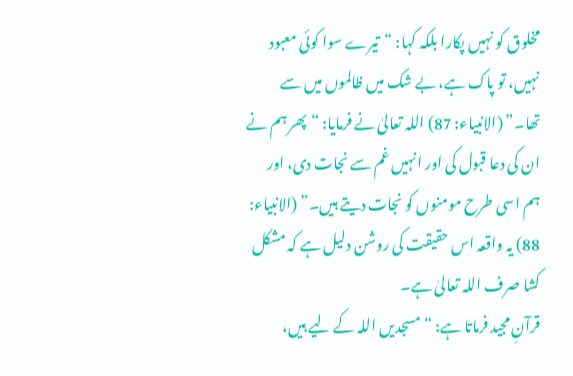مخلوق کو نہیں پکارا بلکہ کہا: “تیرے سوا کوئی معبود نہیں، تو پاک ہے، بے شک میں ظالموں میں سے تھا۔” (الانبیاء: 87) اللہ تعالیٰ نے فرمایا: “پھر ہم نے ان کی دعا قبول کی اور انہیں غم سے نجات دی، اور ہم اسی طرح مومنوں کو نجات دیتے ہیں۔” (الانبیاء: 88) یہ واقعہ اس حقیقت کی روشن دلیل ہے کہ مشکل کشا صرف اللہ تعالیٰ ہے۔
قرآنِ مجید فرماتا ہے: “مسجدیں اللہ کے لیے ہیں،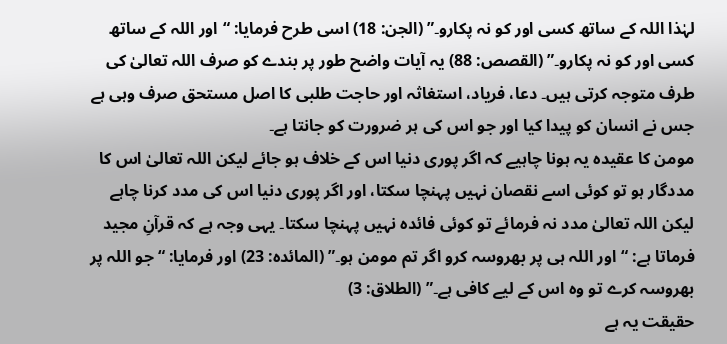لہٰذا اللہ کے ساتھ کسی اور کو نہ پکارو۔” (الجن: 18) اسی طرح فرمایا: “اور اللہ کے ساتھ کسی اور کو نہ پکارو۔” (القصص: 88) یہ آیات واضح طور پر بندے کو صرف اللہ تعالیٰ کی طرف متوجہ کرتی ہیں۔ دعا، فریاد، استغاثہ اور حاجت طلبی کا اصل مستحق صرف وہی ہے جس نے انسان کو پیدا کیا اور جو اس کی ہر ضرورت کو جانتا ہے۔
مومن کا عقیدہ یہ ہونا چاہیے کہ اگر پوری دنیا اس کے خلاف ہو جائے لیکن اللہ تعالیٰ اس کا مددگار ہو تو کوئی اسے نقصان نہیں پہنچا سکتا، اور اگر پوری دنیا اس کی مدد کرنا چاہے لیکن اللہ تعالیٰ مدد نہ فرمائے تو کوئی فائدہ نہیں پہنچا سکتا۔ یہی وجہ ہے کہ قرآنِ مجید فرماتا ہے: “اور اللہ ہی پر بھروسہ کرو اگر تم مومن ہو۔” (المائدہ: 23) اور فرمایا: “جو اللہ پر بھروسہ کرے تو وہ اس کے لیے کافی ہے۔” (الطلاق: 3)
حقیقت یہ ہے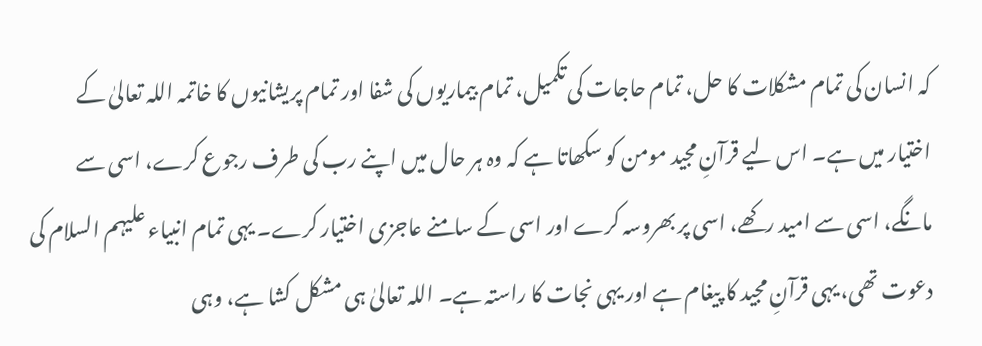کہ انسان کی تمام مشکلات کا حل، تمام حاجات کی تکمیل، تمام بیماریوں کی شفا اور تمام پریشانیوں کا خاتمہ اللہ تعالیٰ کے اختیار میں ہے۔ اس لیے قرآنِ مجید مومن کو سکھاتا ہے کہ وہ ہر حال میں اپنے رب کی طرف رجوع کرے، اسی سے مانگے، اسی سے امید رکھے، اسی پر بھروسہ کرے اور اسی کے سامنے عاجزی اختیار کرے۔ یہی تمام انبیاء علیہم السلام کی دعوت تھی، یہی قرآنِ مجید کا پیغام ہے اور یہی نجات کا راستہ ہے۔ اللہ تعالیٰ ہی مشکل کشا ہے، وہی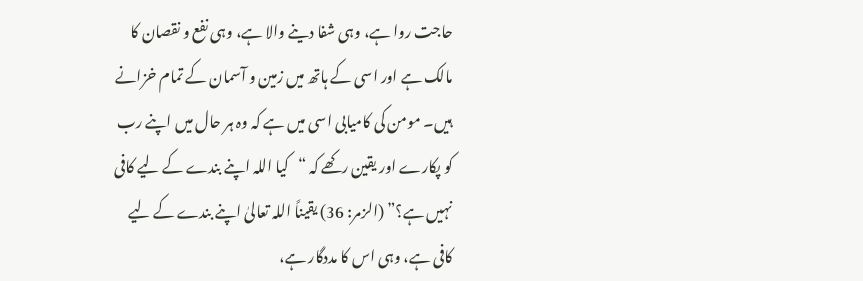حاجت روا ہے، وہی شفا دینے والا ہے، وہی نفع و نقصان کا مالک ہے اور اسی کے ہاتھ میں زمین و آسمان کے تمام خزانے ہیں۔ مومن کی کامیابی اسی میں ہے کہ وہ ہر حال میں اپنے رب کو پکارے اور یقین رکھے کہ “کیا اللہ اپنے بندے کے لیے کافی نہیں ہے؟” (الزمر: 36) یقیناً اللہ تعالیٰ اپنے بندے کے لیے کافی ہے، وہی اس کا مددگار ہے،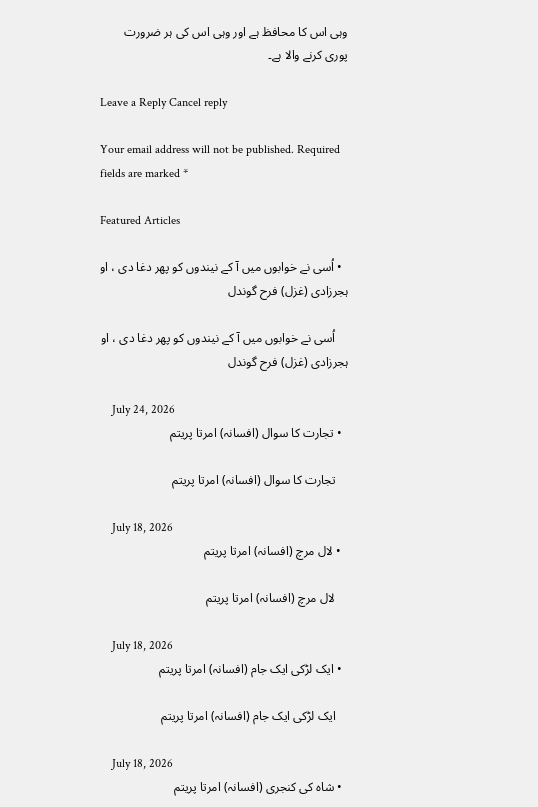وہی اس کا محافظ ہے اور وہی اس کی ہر ضرورت پوری کرنے والا ہے۔

Leave a Reply Cancel reply

Your email address will not be published. Required fields are marked *

Featured Articles

  • اُسی نے خوابوں میں آ کے نیندوں کو پھر دغا دی ، او ہجرزادی (غزل) فرح گوندل

    اُسی نے خوابوں میں آ کے نیندوں کو پھر دغا دی ، او ہجرزادی (غزل) فرح گوندل

    July 24, 2026
  • تجارت کا سوال (افسانہ) امرتا پریتم

    تجارت کا سوال (افسانہ) امرتا پریتم

    July 18, 2026
  • لال مرچ (افسانہ) امرتا پریتم

    لال مرچ (افسانہ) امرتا پریتم

    July 18, 2026
  • ایک لڑکی ایک جام (افسانہ) امرتا پریتم

    ایک لڑکی ایک جام (افسانہ) امرتا پریتم

    July 18, 2026
  • شاہ کی کنجری (افسانہ) امرتا پریتم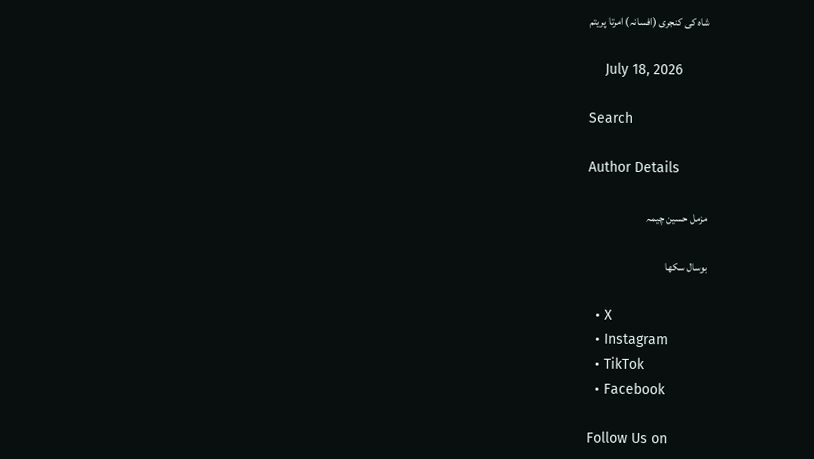شاہ کی کنجری (افسانہ) امرتا پریتم

    July 18, 2026

Search

Author Details

مزمل حسین چیمہ

بوسال سکھا

  • X
  • Instagram
  • TikTok
  • Facebook

Follow Us on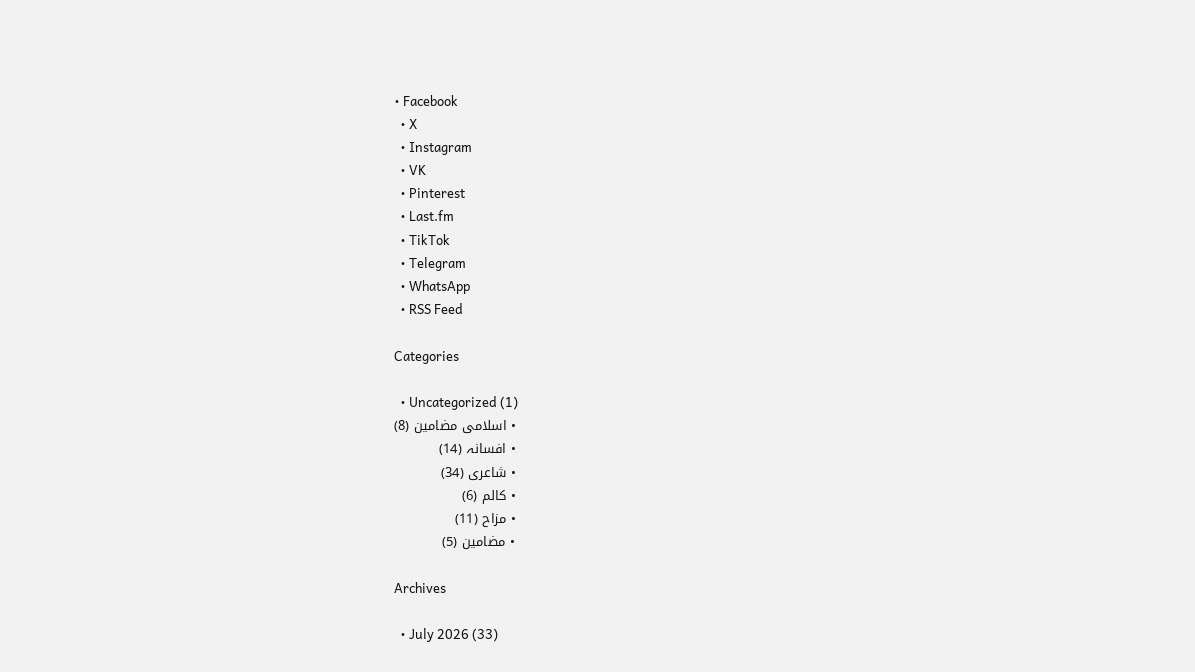• Facebook
  • X
  • Instagram
  • VK
  • Pinterest
  • Last.fm
  • TikTok
  • Telegram
  • WhatsApp
  • RSS Feed

Categories

  • Uncategorized (1)
  • اسلامی مضامین (8)
  • افسانہ (14)
  • شاعری (34)
  • کالم (6)
  • مزاح (11)
  • مضامین (5)

Archives

  • July 2026 (33)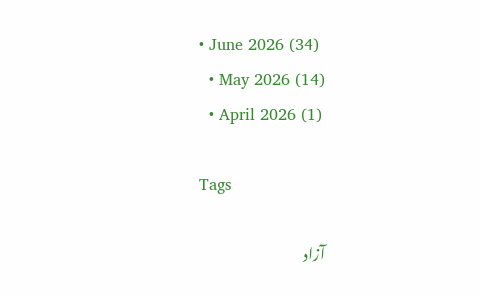• June 2026 (34)
  • May 2026 (14)
  • April 2026 (1)

Tags

آزاد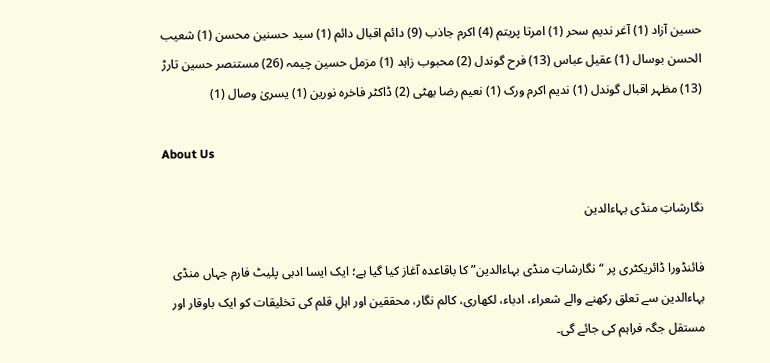حسین آزاد (1) آغر ندیم سحر (1) امرتا پریتم (4) اکرم جاذب (9) دائم اقبال دائم (1) سید حسنین محسن (1) شعیب الحسن بوسال (1) عقیل عباس (13) فرح گوندل (2) محبوب زاہد (1) مزمل حسین چیمہ (26) مستنصر حسین تارڑ (13) مظہر اقبال گوندل (1) ندیم اکرم ورک (1) نعیم رضا بھٹی (2) ڈاکٹر فاخرہ نورین (1) یسریٰ وصال (1)

About Us

نگارشاتِ منڈی بہاءالدین

فائنڈورا ڈائریکٹری پر “نگارشاتِ منڈی بہاءالدین” کا باقاعدہ آغاز کیا گیا ہے؛ ایک ایسا ادبی پلیٹ فارم جہاں منڈی بہاءالدین سے تعلق رکھنے والے شعراء، ادباء، لکھاری، کالم نگار، محققین اور اہلِ قلم کی تخلیقات کو ایک باوقار اور مستقل جگہ فراہم کی جائے گی۔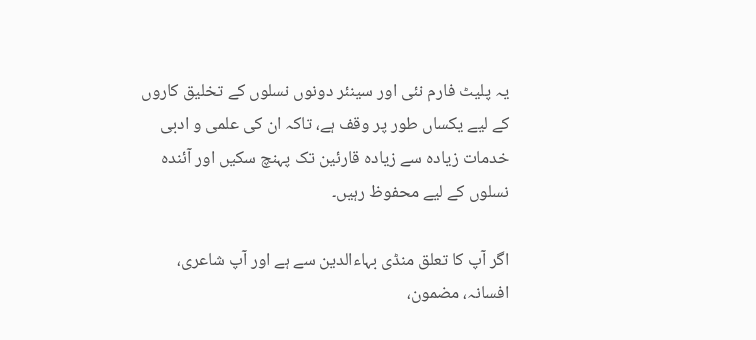یہ پلیٹ فارم نئی اور سینئر دونوں نسلوں کے تخلیق کاروں کے لیے یکساں طور پر وقف ہے، تاکہ ان کی علمی و ادبی خدمات زیادہ سے زیادہ قارئین تک پہنچ سکیں اور آئندہ نسلوں کے لیے محفوظ رہیں۔

اگر آپ کا تعلق منڈی بہاءالدین سے ہے اور آپ شاعری، افسانہ، مضمون،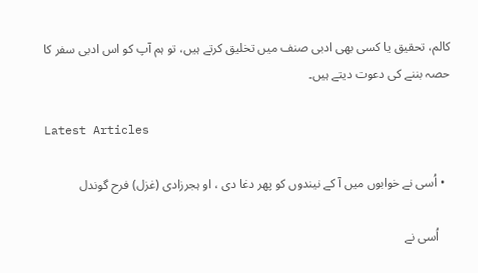کالم، تحقیق یا کسی بھی ادبی صنف میں تخلیق کرتے ہیں، تو ہم آپ کو اس ادبی سفر کا حصہ بننے کی دعوت دیتے ہیں۔

Latest Articles

  • اُسی نے خوابوں میں آ کے نیندوں کو پھر دغا دی ، او ہجرزادی (غزل) فرح گوندل

    اُسی نے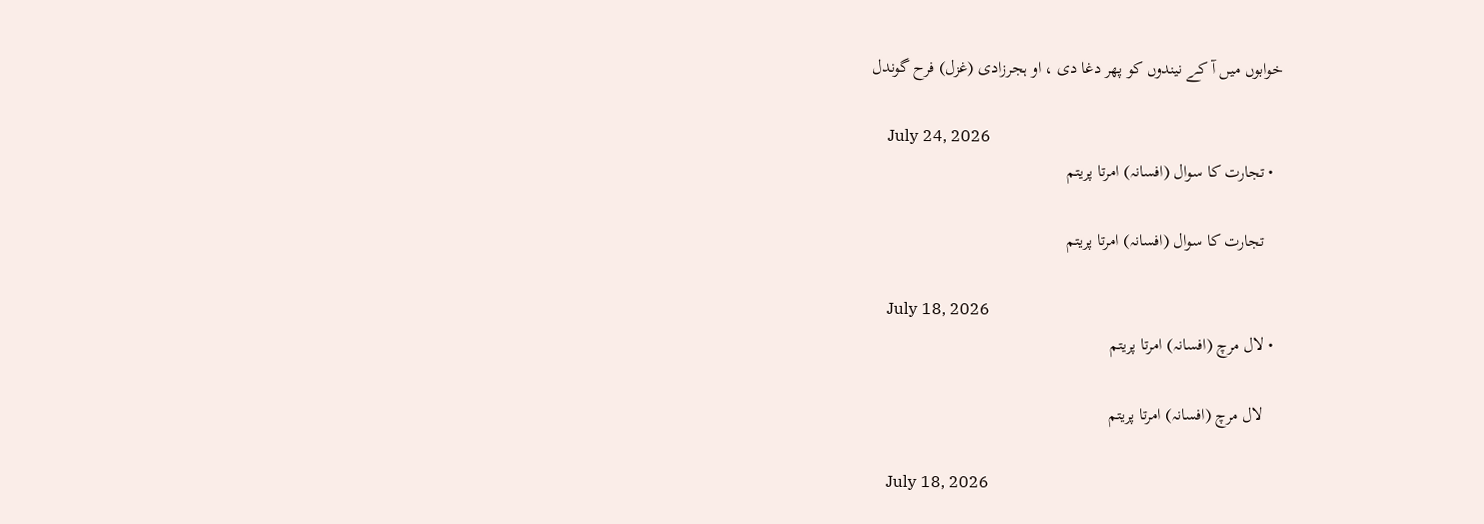خوابوں میں آ کے نیندوں کو پھر دغا دی ، او ہجرزادی (غزل) فرح گوندل

    July 24, 2026
  • تجارت کا سوال (افسانہ) امرتا پریتم

    تجارت کا سوال (افسانہ) امرتا پریتم

    July 18, 2026
  • لال مرچ (افسانہ) امرتا پریتم

    لال مرچ (افسانہ) امرتا پریتم

    July 18, 2026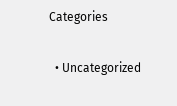Categories

  • Uncategorized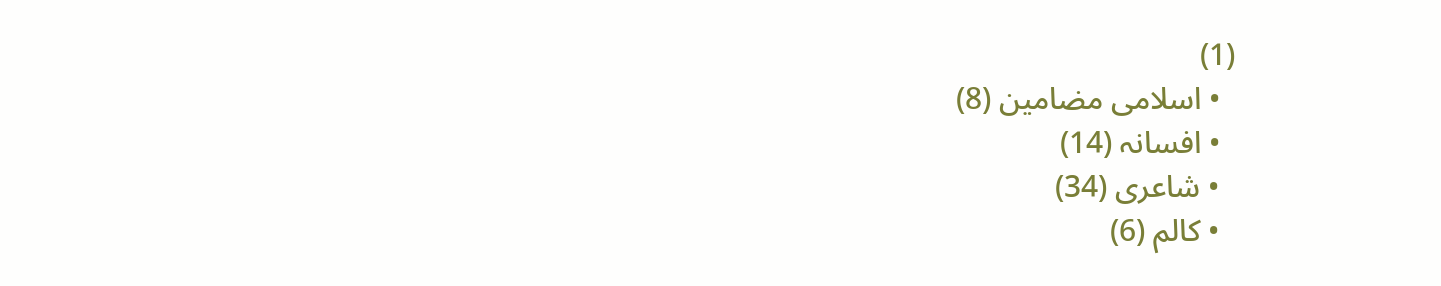(1)
  • اسلامی مضامین (8)
  • افسانہ (14)
  • شاعری (34)
  • کالم (6)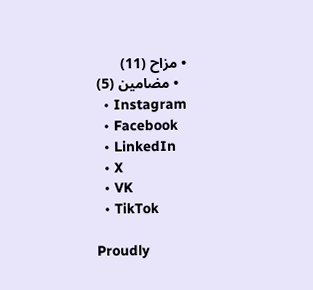• مزاح (11)
  • مضامین (5)
  • Instagram
  • Facebook
  • LinkedIn
  • X
  • VK
  • TikTok

Proudly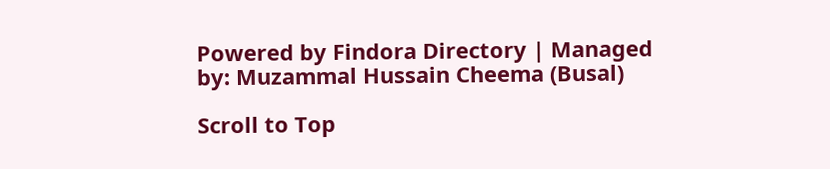Powered by Findora Directory | Managed by: Muzammal Hussain Cheema (Busal)

Scroll to Top